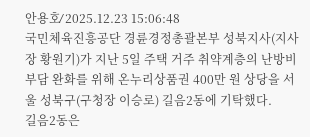안용호⁄ 2025.12.23 15:06:48
국민체육진흥공단 경륜경정총괄본부 성북지사(지사장 황원기)가 지난 5일 주택 거주 취약계층의 난방비 부담 완화를 위해 온누리상품권 400만 원 상당을 서울 성북구(구청장 이승로) 길음2동에 기탁했다.
길음2동은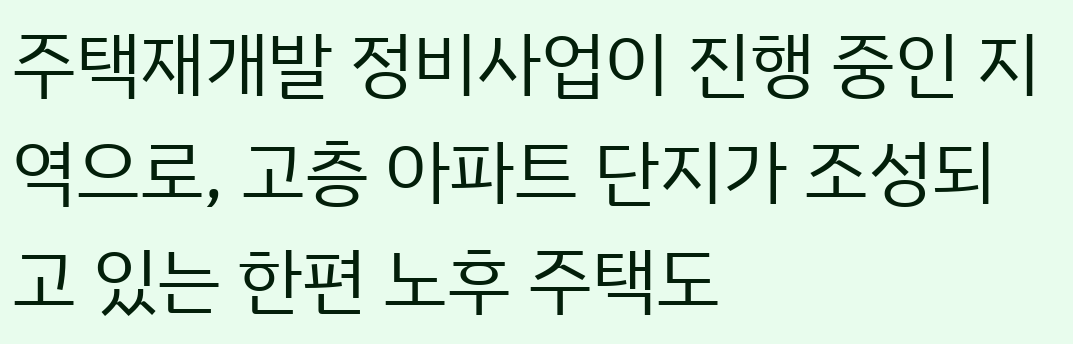주택재개발 정비사업이 진행 중인 지역으로, 고층 아파트 단지가 조성되고 있는 한편 노후 주택도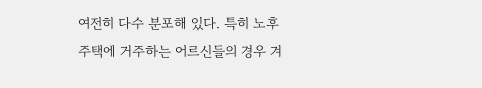여전히 다수 분포해 있다. 특히 노후 주택에 거주하는 어르신들의 경우 겨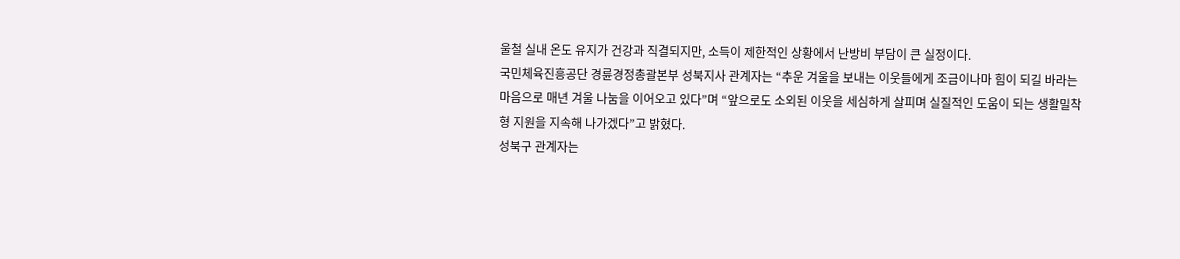울철 실내 온도 유지가 건강과 직결되지만, 소득이 제한적인 상황에서 난방비 부담이 큰 실정이다.
국민체육진흥공단 경륜경정총괄본부 성북지사 관계자는 “추운 겨울을 보내는 이웃들에게 조금이나마 힘이 되길 바라는 마음으로 매년 겨울 나눔을 이어오고 있다”며 “앞으로도 소외된 이웃을 세심하게 살피며 실질적인 도움이 되는 생활밀착형 지원을 지속해 나가겠다”고 밝혔다.
성북구 관계자는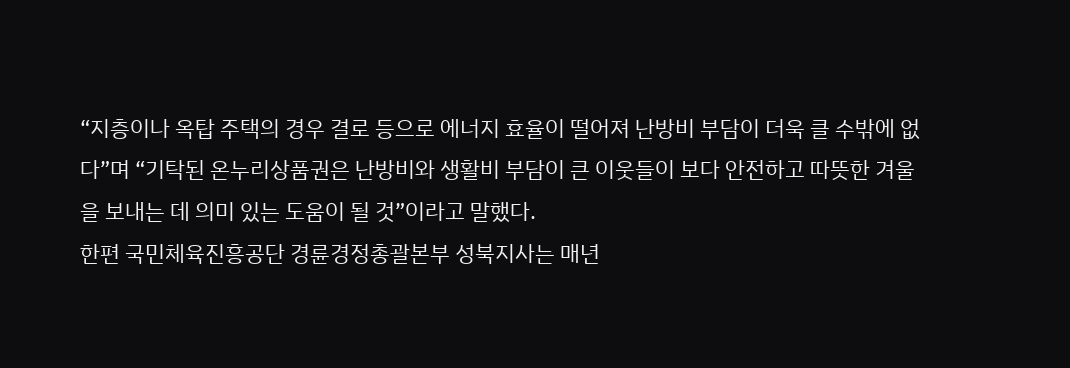“지층이나 옥탑 주택의 경우 결로 등으로 에너지 효율이 떨어져 난방비 부담이 더욱 클 수밖에 없다”며 “기탁된 온누리상품권은 난방비와 생활비 부담이 큰 이웃들이 보다 안전하고 따뜻한 겨울을 보내는 데 의미 있는 도움이 될 것”이라고 말했다.
한편 국민체육진흥공단 경륜경정총괄본부 성북지사는 매년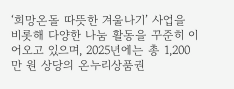‘희망온돌 따뜻한 겨울나기’ 사업을 비롯해 다양한 나눔 활동을 꾸준히 이어오고 있으며, 2025년에는 총 1,200만 원 상당의 온누리상품권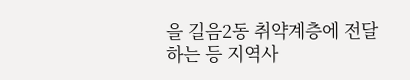을 길음2동 취약계층에 전달하는 등 지역사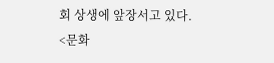회 상생에 앞장서고 있다.
<문화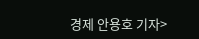경제 안용호 기자>